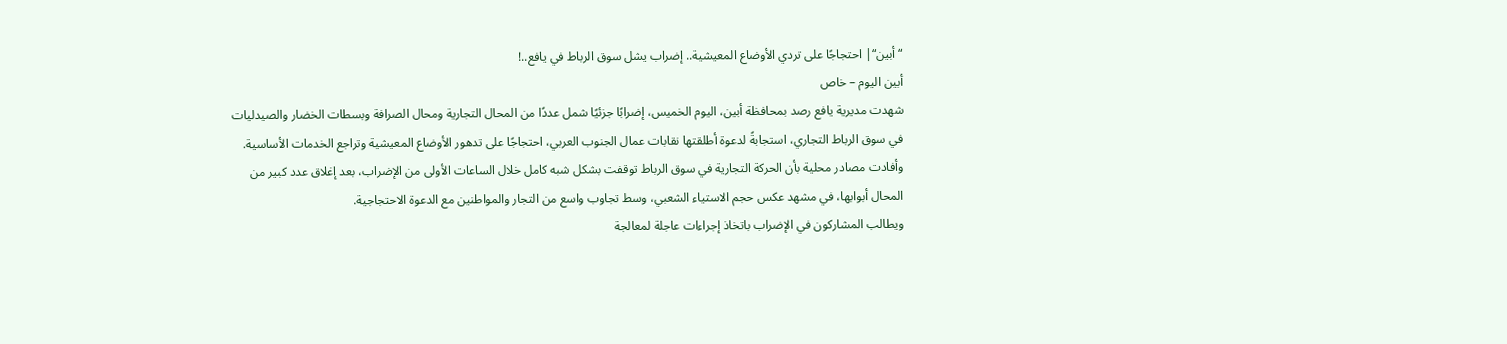“أبين“| احتجاجًا على تردي الأوضاع المعيشية.. إضراب يشل سوق الرباط في يافع..!
أبين اليوم – خاص
شهدت مديرية يافع رصد بمحافظة أبين، اليوم الخميس، إضرابًا جزئيًا شمل عددًا من المحال التجارية ومحال الصرافة وبسطات الخضار والصيدليات في سوق الرباط التجاري، استجابةً لدعوة أطلقتها نقابات عمال الجنوب العربي، احتجاجًا على تدهور الأوضاع المعيشية وتراجع الخدمات الأساسية.
وأفادت مصادر محلية بأن الحركة التجارية في سوق الرباط توقفت بشكل شبه كامل خلال الساعات الأولى من الإضراب، بعد إغلاق عدد كبير من المحال أبوابها، في مشهد عكس حجم الاستياء الشعبي، وسط تجاوب واسع من التجار والمواطنين مع الدعوة الاحتجاجية.
ويطالب المشاركون في الإضراب باتخاذ إجراءات عاجلة لمعالجة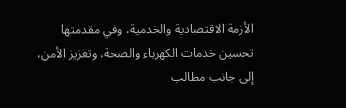الأزمة الاقتصادية والخدمية، وفي مقدمتها تحسين خدمات الكهرباء والصحة، وتعزيز الأمن، إلى جانب مطالب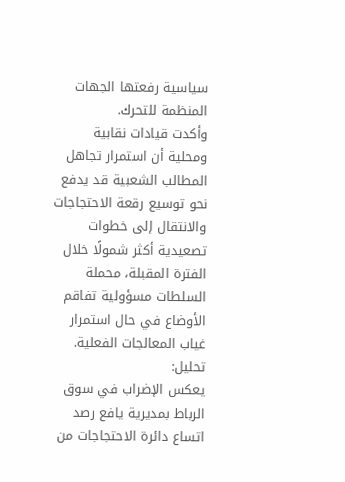سياسية رفعتها الجهات المنظمة للتحرك.
وأكدت قيادات نقابية ومحلية أن استمرار تجاهل المطالب الشعبية قد يدفع نحو توسيع رقعة الاحتجاجات والانتقال إلى خطوات تصعيدية أكثر شمولًا خلال الفترة المقبلة، محملة السلطات مسؤولية تفاقم الأوضاع في حال استمرار غياب المعالجات الفعلية.
تحليل:
يعكس الإضراب في سوق الرباط بمديرية يافع رصد اتساع دائرة الاحتجاجات من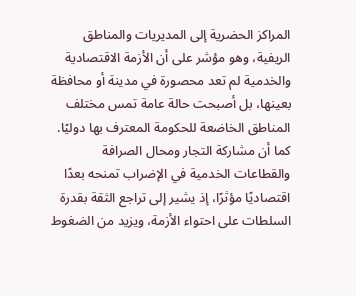المراكز الحضرية إلى المديريات والمناطق الريفية، وهو مؤشر على أن الأزمة الاقتصادية والخدمية لم تعد محصورة في مدينة أو محافظة بعينها، بل أصبحت حالة عامة تمس مختلف المناطق الخاضعة للحكومة المعترف بها دوليًا.
كما أن مشاركة التجار ومحال الصرافة والقطاعات الخدمية في الإضراب تمنحه بعدًا اقتصاديًا مؤثرًا، إذ يشير إلى تراجع الثقة بقدرة السلطات على احتواء الأزمة، ويزيد من الضغوط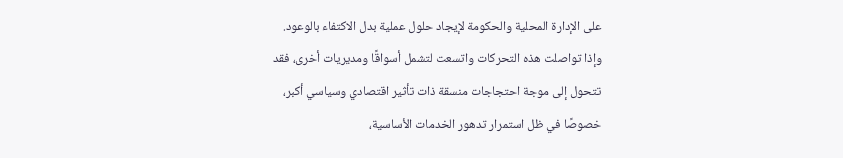على الإدارة المحلية والحكومة لإيجاد حلول عملية بدل الاكتفاء بالوعود.
وإذا تواصلت هذه التحركات واتسعت لتشمل أسواقًا ومديريات أخرى، فقد تتحول إلى موجة احتجاجات منسقة ذات تأثير اقتصادي وسياسي أكبر، خصوصًا في ظل استمرار تدهور الخدمات الأساسية،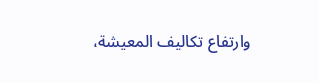وارتفاع تكاليف المعيشة،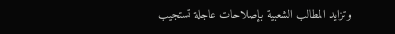وتزايد المطالب الشعبية بإصلاحات عاجلة تستجيب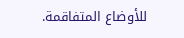للأوضاع المتفاقمة.